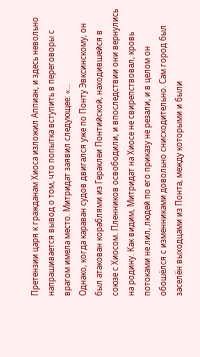Претензии царя к гражданам Хиоса изложил Аппиан, и здесь невольно напрашивается вывод о том, что попытка вступить в переговоры с врагом имела место. Митридат заявил следующее: «…
Однако, когда караван судов двигался уже по Понту Эвксинскому, он был атакован кораблями из Гераклеи Понтийской, находившейся в союзе с Хиосом. Пленников освободили, и впоследствии они вернулись на родину. Как видим, Митридат на Хиосе не свирепствовал, кровь потоками не лил, людей по его приказу не резали, и в целом он обошёлся с изменниками довольно снисходительно. Сам город был заселён выходцами из Понта, между которыми и были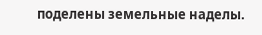поделены земельные наделы.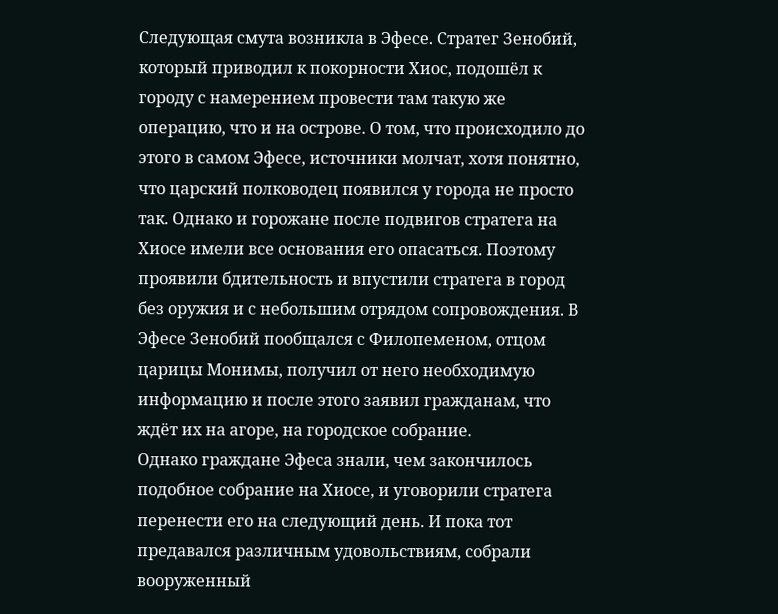Следующая смута возникла в Эфесе. Стратег Зенобий, который приводил к покорности Хиос, подошёл к городу с намерением провести там такую же операцию, что и на острове. О том, что происходило до этого в самом Эфесе, источники молчат, хотя понятно, что царский полководец появился у города не просто так. Однако и горожане после подвигов стратега на Хиосе имели все основания его опасаться. Поэтому проявили бдительность и впустили стратега в город без оружия и с небольшим отрядом сопровождения. В Эфесе Зенобий пообщался с Филопеменом, отцом царицы Монимы, получил от него необходимую информацию и после этого заявил гражданам, что ждёт их на агоре, на городское собрание.
Однако граждане Эфеса знали, чем закончилось подобное собрание на Хиосе, и уговорили стратега перенести его на следующий день. И пока тот предавался различным удовольствиям, собрали вооруженный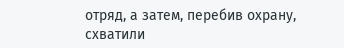отряд, а затем, перебив охрану, схватили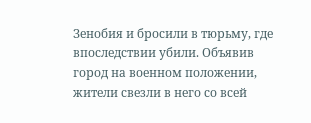Зенобия и бросили в тюрьму, где впоследствии убили. Объявив город на военном положении, жители свезли в него со всей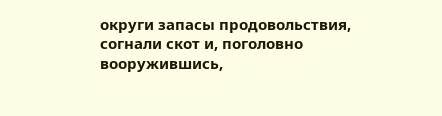округи запасы продовольствия, согнали скот и, поголовно вооружившись,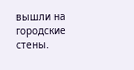вышли на городские стены.